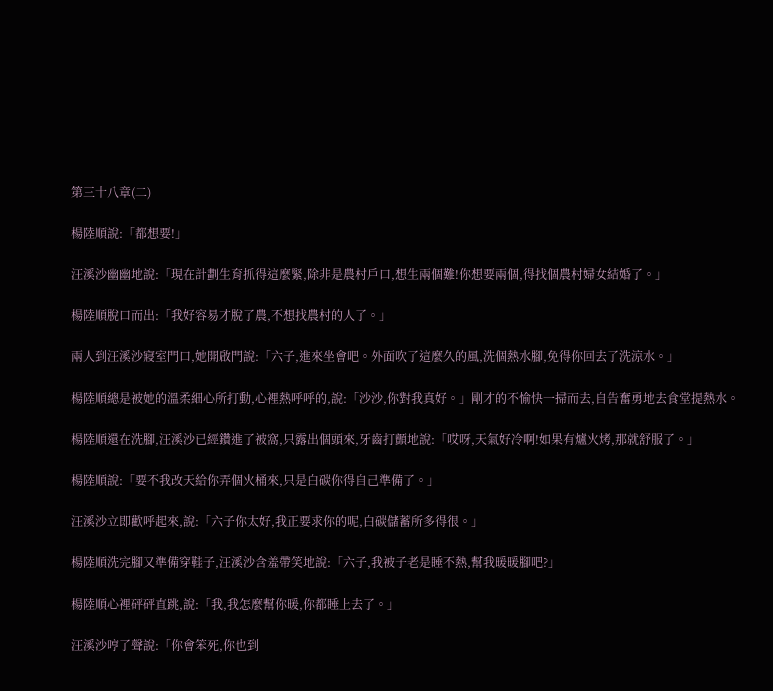第三十八章(二)

楊陸順說:「都想要!」

汪溪沙幽幽地說:「現在計劃生育抓得這麼緊,除非是農村戶口,想生兩個難!你想要兩個,得找個農村婦女結婚了。」

楊陸順脫口而出:「我好容易才脫了農,不想找農村的人了。」

兩人到汪溪沙寢室門口,她開啟門說:「六子,進來坐會吧。外面吹了這麼久的風,洗個熱水腳,免得你回去了洗涼水。」

楊陸順總是被她的溫柔細心所打動,心裡熱呼呼的,說:「沙沙,你對我真好。」剛才的不愉快一掃而去,自告奮勇地去食堂提熱水。

楊陸順還在洗腳,汪溪沙已經鑽進了被窩,只露出個頭來,牙齒打顫地說:「哎呀,天氣好冷啊!如果有爐火烤,那就舒服了。」

楊陸順說:「要不我改天給你弄個火桶來,只是白碳你得自己準備了。」

汪溪沙立即歡呼起來,說:「六子你太好,我正要求你的呢,白碳儲蓄所多得很。」

楊陸順洗完腳又準備穿鞋子,汪溪沙含羞帶笑地說:「六子,我被子老是睡不熱,幫我暖暖腳吧?」

楊陸順心裡砰砰直跳,說:「我,我怎麼幫你暖,你都睡上去了。」

汪溪沙哼了聲說:「你會笨死,你也到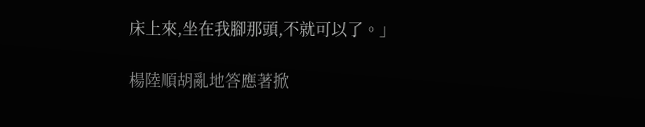床上來,坐在我腳那頭,不就可以了。」

楊陸順胡亂地答應著掀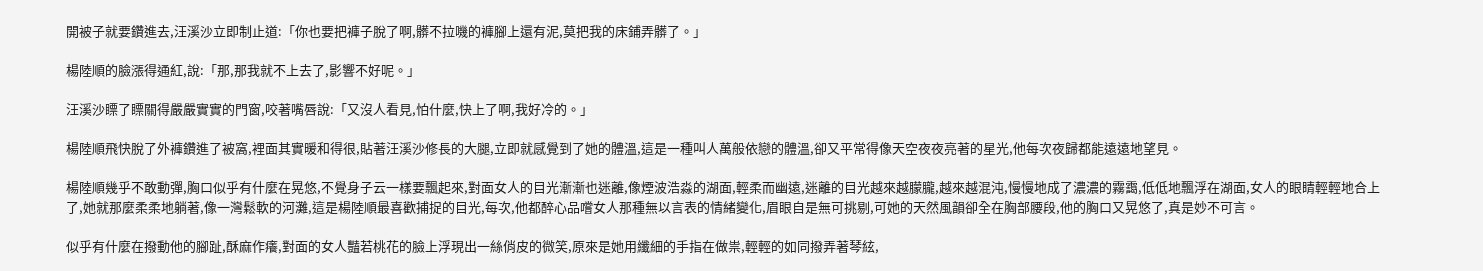開被子就要鑽進去,汪溪沙立即制止道:「你也要把褲子脫了啊,髒不拉嘰的褲腳上還有泥,莫把我的床鋪弄髒了。」

楊陸順的臉漲得通紅,說:「那,那我就不上去了,影響不好呢。」

汪溪沙瞟了瞟關得嚴嚴實實的門窗,咬著嘴唇說:「又沒人看見,怕什麼,快上了啊,我好冷的。」

楊陸順飛快脫了外褲鑽進了被窩,裡面其實暖和得很,貼著汪溪沙修長的大腿,立即就感覺到了她的體溫,這是一種叫人萬般依戀的體溫,卻又平常得像天空夜夜亮著的星光,他每次夜歸都能遠遠地望見。

楊陸順幾乎不敢動彈,胸口似乎有什麼在晃悠,不覺身子云一樣要飄起來,對面女人的目光漸漸也迷離,像煙波浩淼的湖面,輕柔而幽遠,迷離的目光越來越朦朧,越來越混沌,慢慢地成了濃濃的霧靄,低低地飄浮在湖面,女人的眼睛輕輕地合上了,她就那麼柔柔地躺著,像一灣鬆軟的河灘,這是楊陸順最喜歡捕捉的目光,每次,他都醉心品嚐女人那種無以言表的情緒變化,眉眼自是無可挑剔,可她的天然風韻卻全在胸部腰段,他的胸口又晃悠了,真是妙不可言。

似乎有什麼在撥動他的腳趾,酥麻作癢,對面的女人豔若桃花的臉上浮現出一絲俏皮的微笑,原來是她用纖細的手指在做祟,輕輕的如同撥弄著琴絃,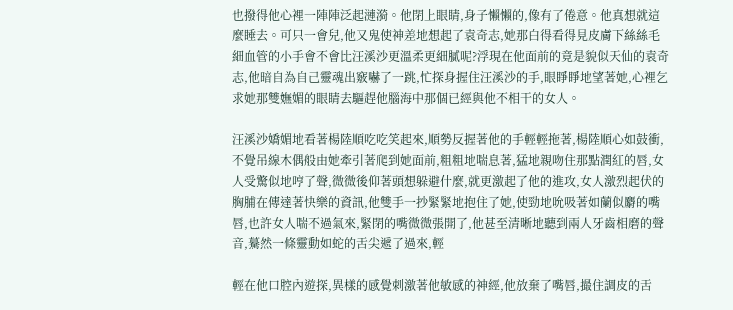也撥得他心裡一陣陣泛起漣漪。他閉上眼睛,身子懶懶的,像有了倦意。他真想就這麼睡去。可只一會兒,他又鬼使神差地想起了袁奇志,她那白得看得見皮膚下絲絲毛細血管的小手會不會比汪溪沙更溫柔更細膩呢?浮現在他面前的竟是貌似天仙的袁奇志,他暗自為自己靈魂出竅嚇了一跳,忙探身握住汪溪沙的手,眼睜睜地望著她,心裡乞求她那雙嫵媚的眼睛去驅趕他腦海中那個已經與他不相干的女人。

汪溪沙嬌媚地看著楊陸順吃吃笑起來,順勢反握著他的手輕輕拖著,楊陸順心如鼓衝,不覺吊線木偶般由她牽引著爬到她面前,粗粗地喘息著,猛地親吻住那點潤紅的唇,女人受驚似地哼了聲,微微後仰著頭想躲避什麼,就更激起了他的進攻,女人激烈起伏的胸脯在傳達著快樂的資訊,他雙手一抄緊緊地抱住了她,使勁地吮吸著如蘭似麝的嘴唇,也許女人喘不過氣來,緊閉的嘴微微張開了,他甚至清晰地聽到兩人牙齒相磨的聲音,驀然一條靈動如蛇的舌尖遞了過來,輕

輕在他口腔內遊探,異樣的感覺刺激著他敏感的神經,他放棄了嘴唇,撮住調皮的舌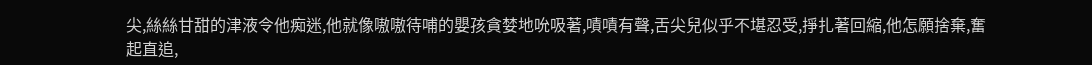尖,絲絲甘甜的津液令他痴迷,他就像嗷嗷待哺的嬰孩貪婪地吮吸著,嘖嘖有聲,舌尖兒似乎不堪忍受,掙扎著回縮,他怎願捨棄,奮起直追,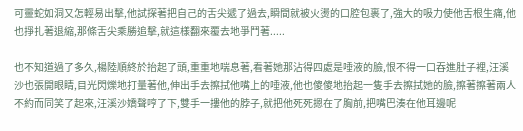可靈蛇如洞又怎輕易出擊,他試探著把自己的舌尖遞了過去,瞬間就被火燙的口腔包裹了,強大的吸力使他舌根生痛,他也掙扎著退縮,那條舌尖乘勝追擊,就這樣翻來覆去地爭鬥著.....

也不知道過了多久,楊陸順終於抬起了頭,重重地喘息著,看著她那沾得四處是唾液的臉,恨不得一口吞進肚子裡,汪溪沙也張開眼睛,目光閃爍地打量著他,伸出手去擦拭他嘴上的唾液,他也傻傻地抬起一隻手去擦拭她的臉,擦著擦著兩人不約而同笑了起來,汪溪沙嬌聲哼了下,雙手一摟他的脖子,就把他死死摁在了胸前,把嘴巴湊在他耳邊呢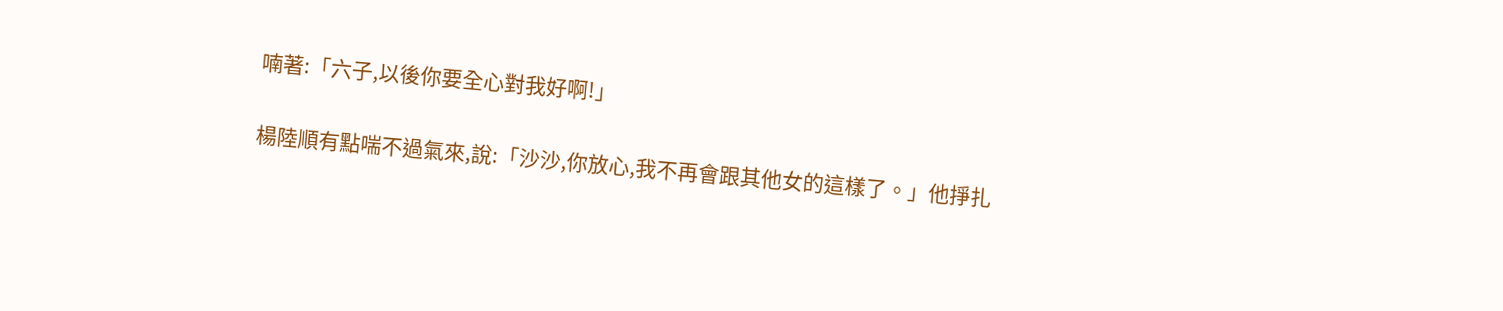喃著:「六子,以後你要全心對我好啊!」

楊陸順有點喘不過氣來,說:「沙沙,你放心,我不再會跟其他女的這樣了。」他掙扎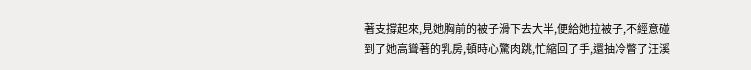著支撐起來,見她胸前的被子滑下去大半,便給她拉被子,不經意碰到了她高聳著的乳房,頓時心驚肉跳,忙縮回了手,還抽冷瞥了汪溪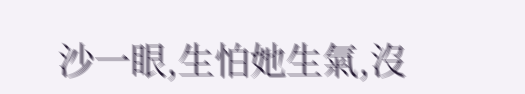沙一眼,生怕她生氣,沒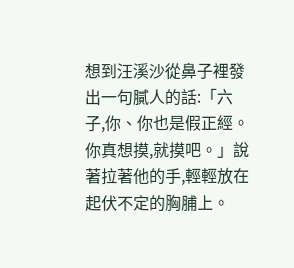想到汪溪沙從鼻子裡發出一句膩人的話:「六子,你、你也是假正經。你真想摸,就摸吧。」說著拉著他的手,輕輕放在起伏不定的胸脯上。